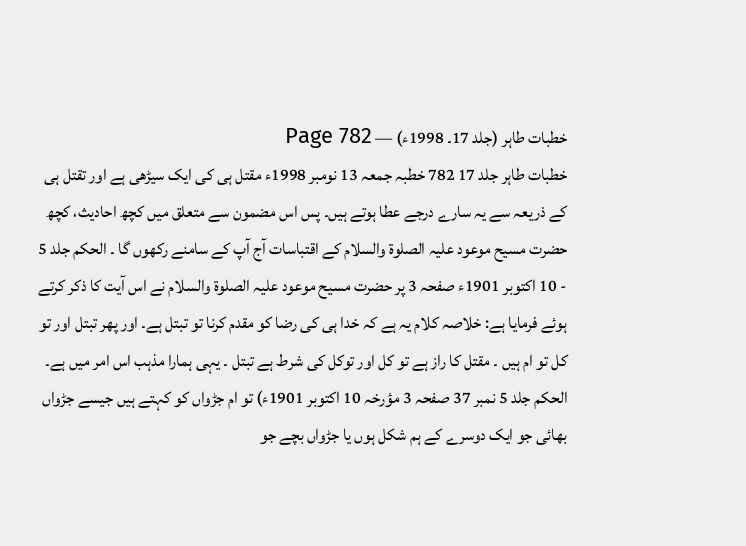خطبات طاہر (جلد 17۔ 1998ء) — Page 782
خطبات طاہر جلد 17 782 خطبہ جمعہ 13 نومبر 1998ء مقتل ہی کی ایک سیڑھی ہے اور تقتل ہی کے ذریعہ سے یہ سارے درجے عطا ہوتے ہیں۔ پس اس مضمون سے متعلق میں کچھ احادیث، کچھ حضرت مسیح موعود علیہ الصلوۃ والسلام کے اقتباسات آج آپ کے سامنے رکھوں گا ۔ الحکم جلد 5 - 10 اکتوبر 1901ء صفحہ 3 پر حضرت مسیح موعود علیہ الصلوۃ والسلام نے اس آیت کا ذکر کرتے ہوئے فرمایا ہے: خلاصہ کلام یہ ہے کہ خدا ہی کی رضا کو مقدم کرنا تو تبتل ہے۔ اور پھر تبتل اور تو کل تو ام ہیں ۔ مقتل کا راز ہے تو کل اور توکل کی شرط ہے تبتل ۔ یہی ہمارا مذہب اس امر میں ہے۔ الحکم جلد 5 نمبر 37 صفحہ 3 مؤرخہ 10 اکتوبر 1901ء) تو ام جڑواں کو کہتے ہیں جیسے جڑواں بھائی جو ایک دوسرے کے ہم شکل ہوں یا جڑواں بچے جو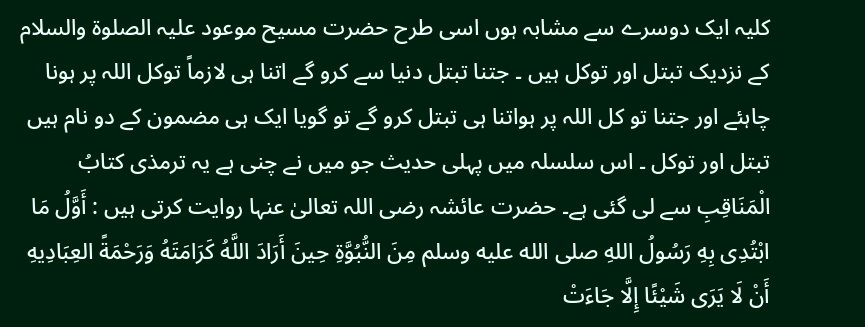کلیہ ایک دوسرے سے مشابہ ہوں اسی طرح حضرت مسیح موعود علیہ الصلوۃ والسلام کے نزدیک تبتل اور توکل ہیں ۔ جتنا تبتل دنیا سے کرو گے اتنا ہی لازماً توکل اللہ پر ہونا چاہئے اور جتنا تو کل اللہ پر ہواتنا ہی تبتل کرو گے تو گویا ایک ہی مضمون کے دو نام ہیں تبتل اور توکل ۔ اس سلسلہ میں پہلی حدیث جو میں نے چنی ہے یہ ترمذی کتابُ الْمَنَاقِبِ سے لی گئی ہے۔ حضرت عائشہ رضی اللہ تعالیٰ عنہا روایت کرتی ہیں : أَوَّلُ مَا ابْتُدِى بِهِ رَسُولُ اللهِ صلى الله عليه وسلم مِنَ النُّبُوَّةِ حِينَ أَرَادَ اللَّهُ كَرَامَتَهُ وَرَحْمَةً العِبَادِيهِ أَنْ لَا يَرَى شَيْئًا إِلَّا جَاءَتْ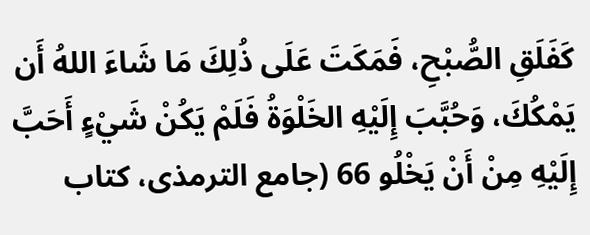كَفَلَقِ الصُّبْحِ، فَمَكَتَ عَلَى ذُلِكَ مَا شَاءَ اللهُ أَن يَمْكُكَ، وَحُبَّبَ إِلَيْهِ الخَلْوَةُ فَلَمْ يَكُنْ شَيْءٍ أَحَبَّ إِلَيْهِ مِنْ أَنْ يَخْلُو 66 (جامع الترمذی، کتاب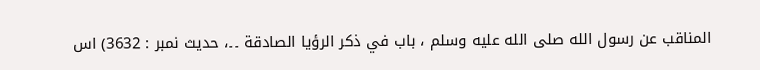المناقب عن رسول الله صلى الله عليه وسلم ، باب في ذكر الرؤيا الصادقة ۔۔، حدیث نمبر : 3632) اس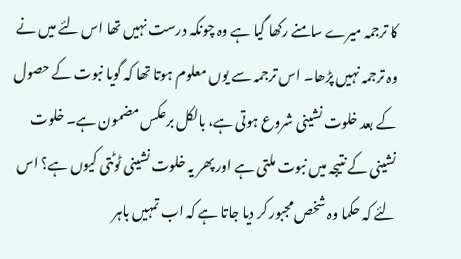کا ترجمہ میرے سامنے رکھا گیا ہے وہ چونکہ درست نہیں تھا اس لئے میں نے وہ ترجمہ نہیں پڑھا۔ اس ترجمہ سے یوں معلوم ہوتا تھا کہ گویا نبوت کے حصول کے بعد خلوت نشینی شروع ہوتی ہے، بالکل برعکس مضمون ہے۔ خلوت نشینی کے نتیجہ میں نبوت ملتی ہے اور پھر یہ خلوت نشینی ٹوٹتی کیوں ہے؟ اس لئے کہ حکما وہ شخص مجبور کر دیا جاتا ہے کہ اب تمہیں باہر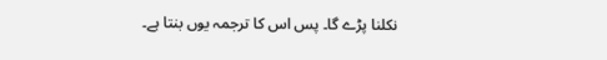نکلنا پڑے گا۔ پس اس کا ترجمہ یوں بنتا ہے۔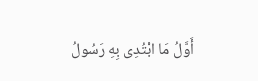أَوَّلُ مَا ابْتُدِى بِهِ رَسُولُ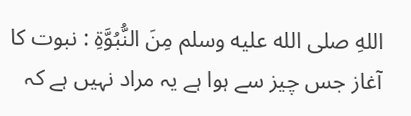اللهِ صلى الله عليه وسلم مِنَ النُّبُوَّةِ : نبوت کا آغاز جس چیز سے ہوا ہے یہ مراد نہیں ہے کہ